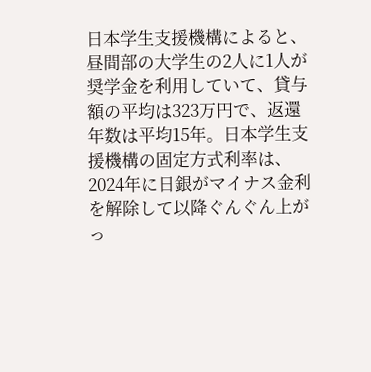日本学生支援機構によると、昼間部の大学生の2人に1人が奨学金を利用していて、貸与額の平均は323万円で、返還年数は平均15年。日本学生支援機構の固定方式利率は、2024年に日銀がマイナス金利を解除して以降ぐんぐん上がっ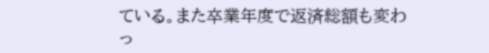ている。また卒業年度で返済総額も変わっ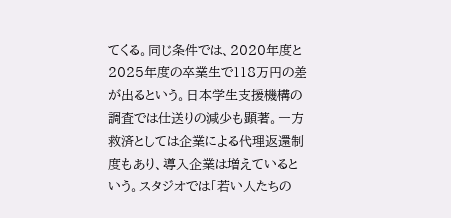てくる。同じ条件では、2020年度と2025年度の卒業生で118万円の差が出るという。日本学生支援機構の調査では仕送りの減少も顕著。一方救済としては企業による代理返還制度もあり、導入企業は増えているという。スタジオでは「若い人たちの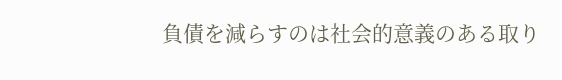負債を減らすのは社会的意義のある取り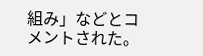組み」などとコメントされた。